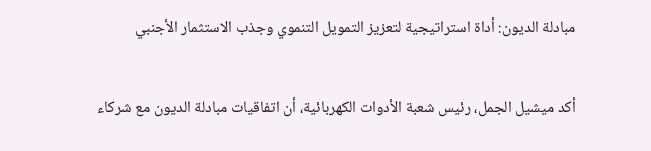مبادلة الديون: أداة استراتيجية لتعزيز التمويل التنموي وجذب الاستثمار الأجنبي

أكد ميشيل الجمل، رئيس شعبة الأدوات الكهربائية، أن اتفاقيات مبادلة الديون مع شركاء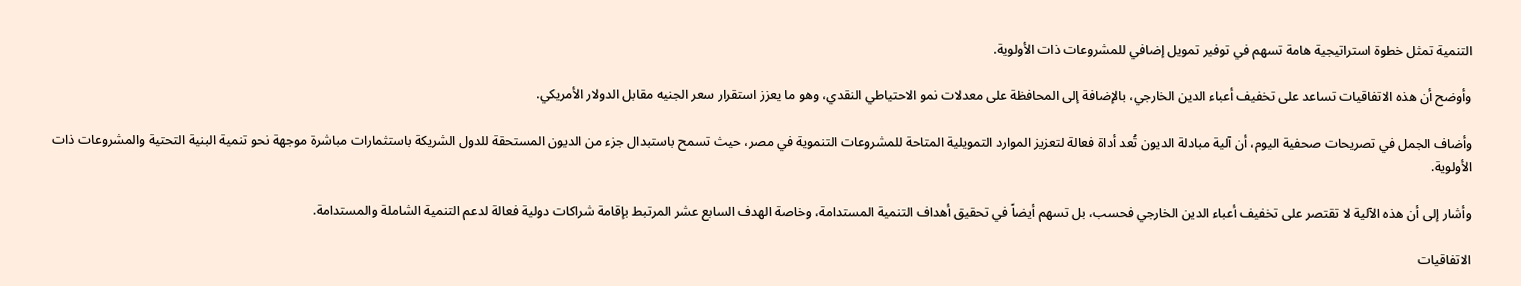التنمية تمثل خطوة استراتيجية هامة تسهم في توفير تمويل إضافي للمشروعات ذات الأولوية.

وأوضح أن هذه الاتفاقيات تساعد على تخفيف أعباء الدين الخارجي، بالإضافة إلى المحافظة على معدلات نمو الاحتياطي النقدي، وهو ما يعزز استقرار سعر الجنيه مقابل الدولار الأمريكي.

وأضاف الجمل في تصريحات صحفية اليوم، أن آلية مبادلة الديون تُعد أداة فعالة لتعزيز الموارد التمويلية المتاحة للمشروعات التنموية في مصر، حيث تسمح باستبدال جزء من الديون المستحقة للدول الشريكة باستثمارات مباشرة موجهة نحو تنمية البنية التحتية والمشروعات ذات الأولوية.

وأشار إلى أن هذه الآلية لا تقتصر على تخفيف أعباء الدين الخارجي فحسب، بل تسهم أيضاً في تحقيق أهداف التنمية المستدامة، وخاصة الهدف السابع عشر المرتبط بإقامة شراكات دولية فعالة لدعم التنمية الشاملة والمستدامة.

الاتفاقيات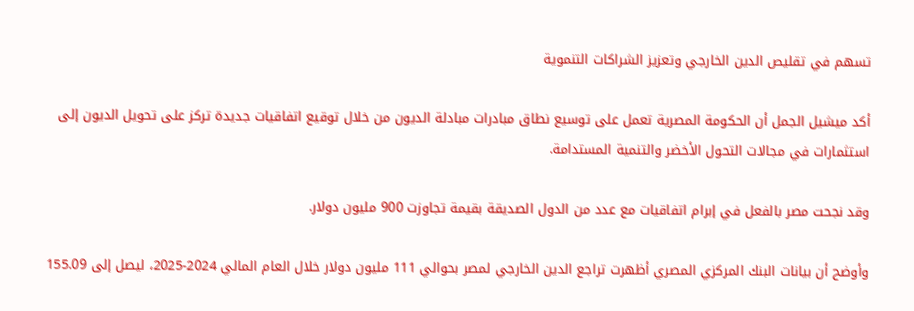تسهم في تقليص الدين الخارجي وتعزيز الشراكات التنموية

أكد ميشيل الجمل أن الحكومة المصرية تعمل على توسيع نطاق مبادرات مبادلة الديون من خلال توقيع اتفاقيات جديدة تركز على تحويل الديون إلى استثمارات في مجالات التحول الأخضر والتنمية المستدامة.

وقد نجحت مصر بالفعل في إبرام اتفاقيات مع عدد من الدول الصديقة بقيمة تجاوزت 900 مليون دولار.

وأوضح أن بيانات البنك المركزي المصري أظهرت تراجع الدين الخارجي لمصر بحوالي 111 مليون دولار خلال العام المالي 2024-2025، ليصل إلى 155.09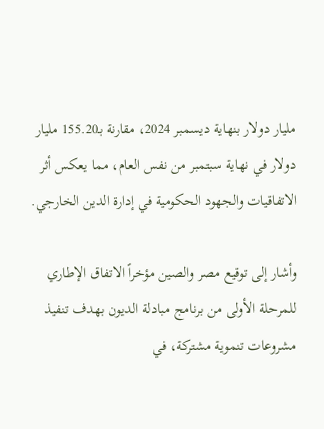مليار دولار بنهاية ديسمبر 2024، مقارنة بـ155.20 مليار دولار في نهاية سبتمبر من نفس العام، مما يعكس أثر الاتفاقيات والجهود الحكومية في إدارة الدين الخارجي.

وأشار إلى توقيع مصر والصين مؤخراً الاتفاق الإطاري للمرحلة الأولى من برنامج مبادلة الديون بهدف تنفيذ مشروعات تنموية مشتركة، في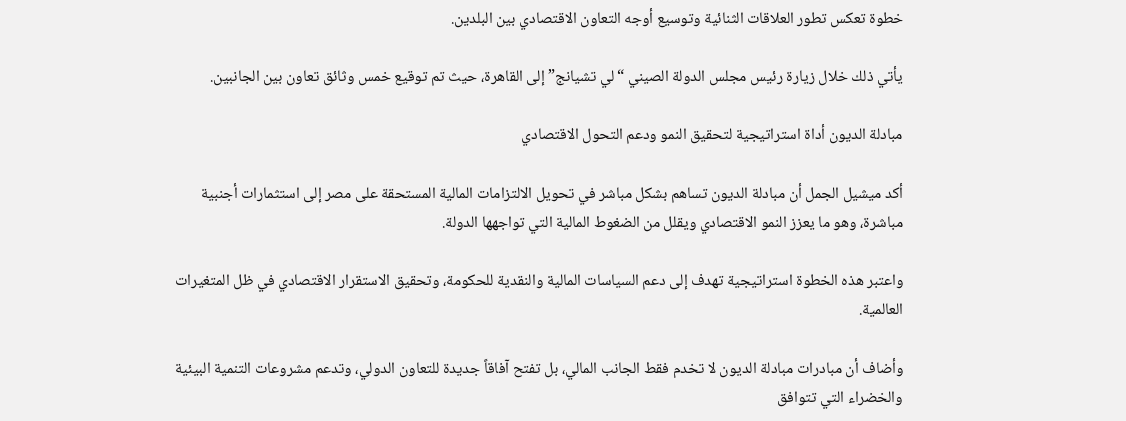خطوة تعكس تطور العلاقات الثنائية وتوسيع أوجه التعاون الاقتصادي بين البلدين.

يأتي ذلك خلال زيارة رئيس مجلس الدولة الصيني “لي تشيانج” إلى القاهرة، حيث تم توقيع خمس وثائق تعاون بين الجانبين.

مبادلة الديون أداة استراتيجية لتحقيق النمو ودعم التحول الاقتصادي

أكد ميشيل الجمل أن مبادلة الديون تساهم بشكل مباشر في تحويل الالتزامات المالية المستحقة على مصر إلى استثمارات أجنبية مباشرة، وهو ما يعزز النمو الاقتصادي ويقلل من الضغوط المالية التي تواجهها الدولة.

واعتبر هذه الخطوة استراتيجية تهدف إلى دعم السياسات المالية والنقدية للحكومة، وتحقيق الاستقرار الاقتصادي في ظل المتغيرات العالمية.

وأضاف أن مبادرات مبادلة الديون لا تخدم فقط الجانب المالي، بل تفتح آفاقاً جديدة للتعاون الدولي، وتدعم مشروعات التنمية البيئية والخضراء التي تتوافق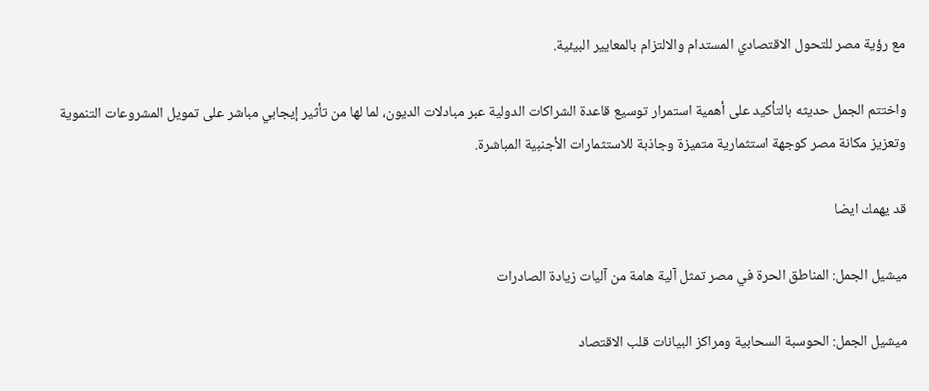مع رؤية مصر للتحول الاقتصادي المستدام والالتزام بالمعايير البيئية.

واختتم الجمل حديثه بالتأكيد على أهمية استمرار توسيع قاعدة الشراكات الدولية عبر مبادلات الديون، لما لها من تأثير إيجابي مباشر على تمويل المشروعات التنموية وتعزيز مكانة مصر كوجهة استثمارية متميزة وجاذبة للاستثمارات الأجنبية المباشرة.

قد يهمك ايضا

ميشيل الجمل: المناطق الحرة في مصر تمثل آلية هامة من آليات زيادة الصادرات

ميشيل الجمل: الحوسبة السحابية ومراكز البيانات قلب الاقتصاد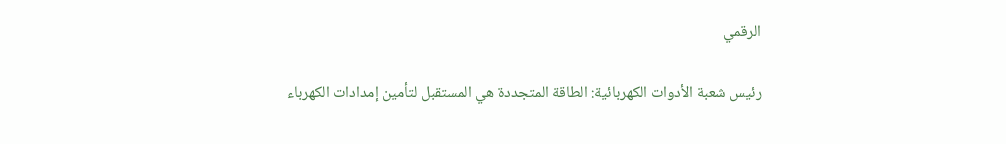الرقمي

رئيس شعبة الأدوات الكهربائية: الطاقة المتجددة هي المستقبل لتأمين إمدادات الكهرباء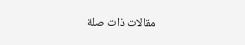مقالات ذات صلة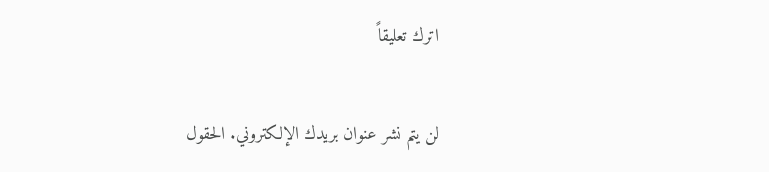اترك تعليقاً

لن يتم نشر عنوان بريدك الإلكتروني. الحقول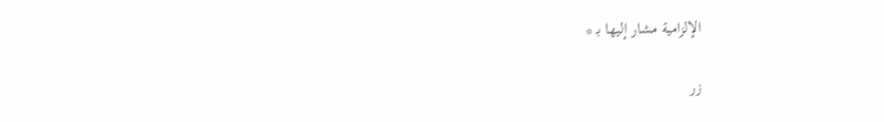الإلزامية مشار إليها بـ *

زر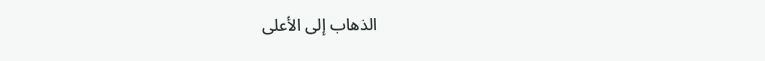الذهاب إلى الأعلى